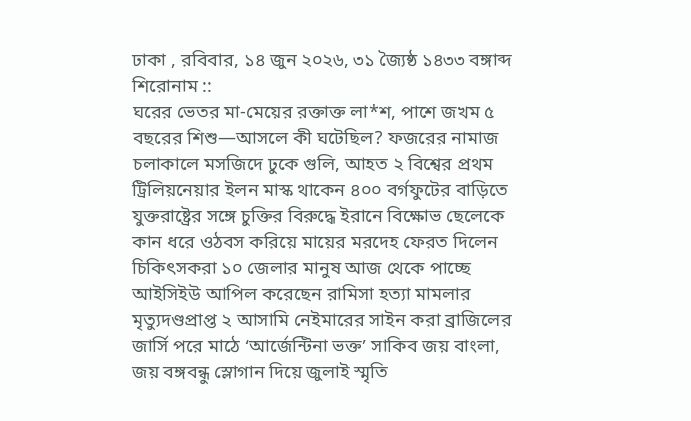ঢাকা , রবিবার, ১৪ জুন ২০২৬, ৩১ জ্যৈষ্ঠ ১৪৩৩ বঙ্গাব্দ
শিরোনাম ::
ঘরের ভেতর মা-মেয়ের রক্তাক্ত লা*শ, পাশে জখম ৫ বছরের শিশু—আসলে কী ঘটেছিল? ফজরের নামাজ চলাকালে মসজিদে ঢুকে গুলি, আহত ২ বিশ্বের প্রথম ট্রিলিয়নেয়ার ইলন মাস্ক থাকেন ৪০০ বর্গফুটের বাড়িতে যুক্তরাষ্ট্রের সঙ্গে চুক্তির বিরুদ্ধে ইরানে বিক্ষোভ ছেলেকে কান ধরে ওঠবস করিয়ে মায়ের মরদেহ ফেরত দিলেন চিকিৎসকরা ১০ জেলার মানুষ আজ থেকে পাচ্ছে আইসিইউ আপিল করেছেন রামিসা হত্যা মামলার মৃত্যুদণ্ডপ্রাপ্ত ২ আসামি নেইমারের সাইন করা ব্রাজিলের জার্সি পরে মাঠে ‘আর্জেন্টিনা ভক্ত’ সাকিব জয় বাংলা, জয় বঙ্গবন্ধু স্লোগান দিয়ে জুলাই স্মৃতি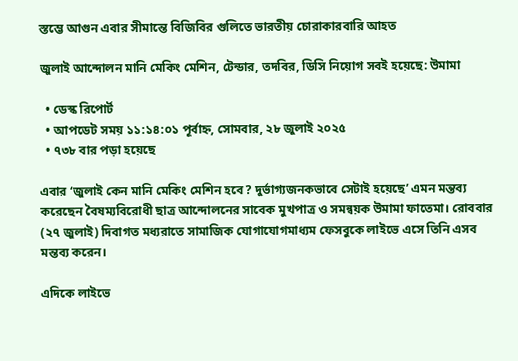স্তম্ভে আগুন এবার সীমান্তে বিজিবির গুলিতে ভারতীয় চোরাকারবারি আহত

জুলাই আন্দোলন মানি মেকিং মেশিন, টেন্ডার, তদবির, ডিসি নিয়োগ সবই হয়েছে: উমামা

  • ডেস্ক রিপোর্ট
  • আপডেট সময় ১১:১৪:০১ পূর্বাহ্ন, সোমবার, ২৮ জুলাই ২০২৫
  • ৭৩৮ বার পড়া হয়েছে

এবার ‘জুলাই কেন মানি মেকিং মেশিন হবে? দুর্ভাগ্যজনকভাবে সেটাই হয়েছে’ এমন মন্তব্য করেছেন বৈষম্যবিরোধী ছাত্র আন্দোলনের সাবেক মুখপাত্র ও সমন্বয়ক উমামা ফাতেমা। রোববার (২৭ জুলাই) দিবাগত মধ্যরাতে সামাজিক যোগাযোগমাধ্যম ফেসবুকে লাইভে এসে তিনি এসব মন্তব্য করেন।

এদিকে লাইভে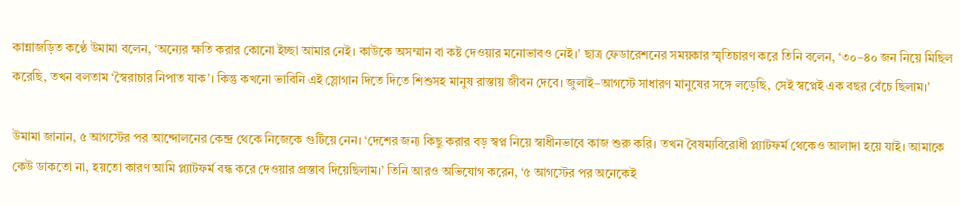কান্নাজড়িত কণ্ঠে উমামা বলেন, ‘অন্যের ক্ষতি করার কোনো ইচ্ছা আমার নেই। কাউকে অসম্মান বা কষ্ট দেওয়ার মনোভাবও নেই।’ ছাত্র ফেডারেশনের সময়কার স্মৃতিচারণ করে তিনি বলেন, ‘৩০–৪০ জন নিয়ে মিছিল করেছি, তখন বলতাম ‘স্বৈরাচার নিপাত যাক’। কিন্তু কখনো ভাবিনি এই স্লোগান দিতে দিতে শিশুসহ মানুষ রাস্তায় জীবন দেবে। জুলাই–আগস্টে সাধারণ মানুষের সঙ্গে লড়েছি, সেই স্বপ্নেই এক বছর বেঁচে ছিলাম।’

উমামা জানান, ৫ আগস্টের পর আন্দোলনের কেন্দ্র থেকে নিজেকে গুটিয়ে নেন। ‘দেশের জন্য কিছু করার বড় স্বপ্ন নিয়ে স্বাধীনভাবে কাজ শুরু করি। তখন বৈষম্যবিরোধী প্ল্যাটফর্ম থেকেও আলাদা হয়ে যাই। আমাকে কেউ ডাকতো না, হয়তো কারণ আমি প্ল্যাটফর্ম বন্ধ করে দেওয়ার প্রস্তাব দিয়েছিলাম।’ তিনি আরও অভিযোগ করেন, ‘৫ আগস্টের পর অনেকেই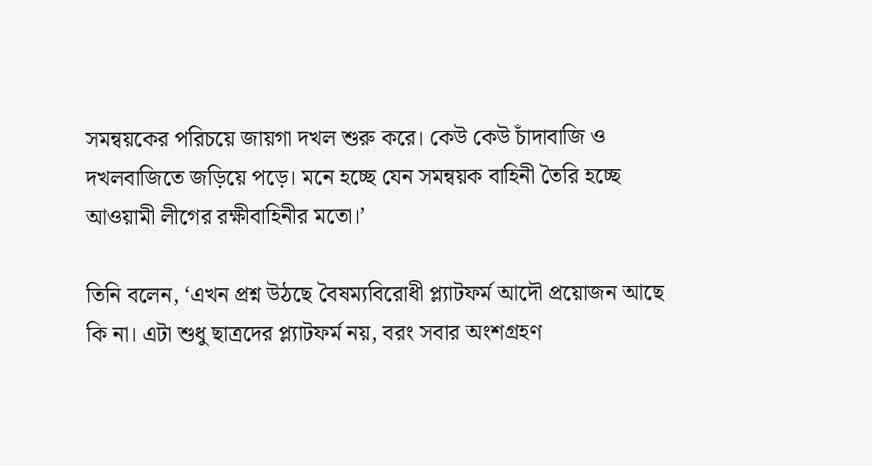সমন্বয়কের পরিচয়ে জায়গা দখল শুরু করে। কেউ কেউ চাঁদাবাজি ও দখলবাজিতে জড়িয়ে পড়ে। মনে হচ্ছে যেন সমন্বয়ক বাহিনী তৈরি হচ্ছে আওয়ামী লীগের রক্ষীবাহিনীর মতো।’

তিনি বলেন, ‘এখন প্রশ্ন উঠছে বৈষম্যবিরোধী প্ল্যাটফর্ম আদৌ প্রয়োজন আছে কি না। এটা শুধু ছাত্রদের প্ল্যাটফর্ম নয়, বরং সবার অংশগ্রহণ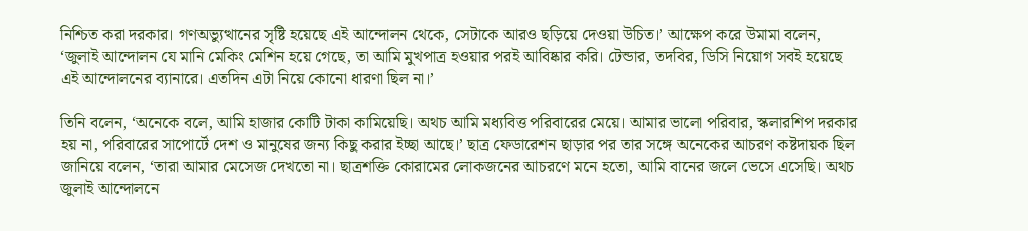নিশ্চিত করা দরকার। গণঅভ্যুত্থানের সৃষ্টি হয়েছে এই আন্দোলন থেকে, সেটাকে আরও ছড়িয়ে দেওয়া উচিত।’ আক্ষেপ করে উমামা বলেন, ‘জুলাই আন্দোলন যে মানি মেকিং মেশিন হয়ে গেছে, তা আমি মুখপাত্র হওয়ার পরই আবিষ্কার করি। টেন্ডার, তদবির, ডিসি নিয়োগ সবই হয়েছে এই আন্দোলনের ব্যানারে। এতদিন এটা নিয়ে কোনো ধারণা ছিল না।’

তিনি বলেন, ‘অনেকে বলে, আমি হাজার কোটি টাকা কামিয়েছি। অথচ আমি মধ্যবিত্ত পরিবারের মেয়ে। আমার ভালো পরিবার, স্কলারশিপ দরকার হয় না, পরিবারের সাপোর্টে দেশ ও মানুষের জন্য কিছু করার ইচ্ছা আছে।’ ছাত্র ফেডারেশন ছাড়ার পর তার সঙ্গে অনেকের আচরণ কষ্টদায়ক ছিল জানিয়ে বলেন, ‘তারা আমার মেসেজ দেখতো না। ছাত্রশক্তি কোরামের লোকজনের আচরণে মনে হতো, আমি বানের জলে ভেসে এসেছি। অথচ জুলাই আন্দোলনে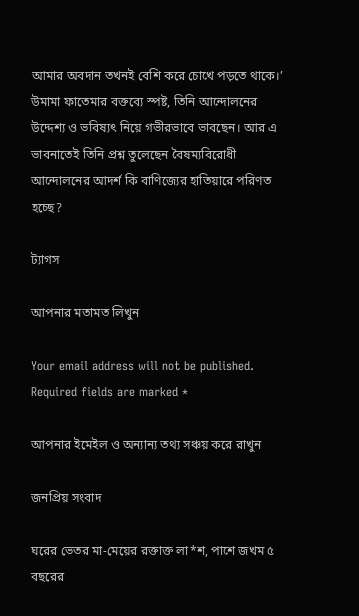আমার অবদান তখনই বেশি করে চোখে পড়তে থাকে।’ উমামা ফাতেমার বক্তব্যে স্পষ্ট, তিনি আন্দোলনের উদ্দেশ্য ও ভবিষ্যৎ নিয়ে গভীরভাবে ভাবছেন। আর এ ভাবনাতেই তিনি প্রশ্ন তুলেছেন বৈষম্যবিরোধী আন্দোলনের আদর্শ কি বাণিজ্যের হাতিয়ারে পরিণত হচ্ছে?

ট্যাগস

আপনার মতামত লিখুন

Your email address will not be published. Required fields are marked *

আপনার ইমেইল ও অন্যান্য তথ্য সঞ্চয় করে রাখুন

জনপ্রিয় সংবাদ

ঘরের ভেতর মা-মেয়ের রক্তাক্ত লা*শ, পাশে জখম ৫ বছরের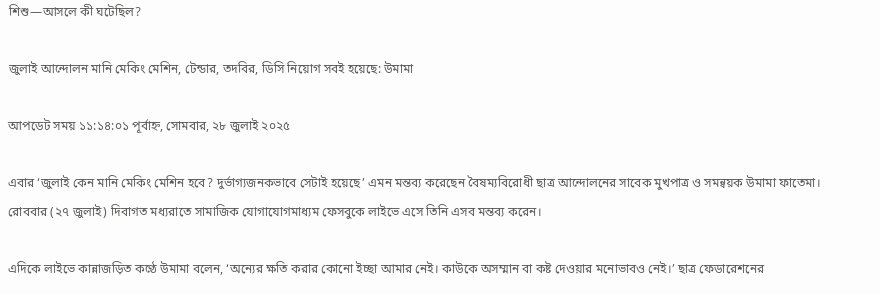শিশু—আসলে কী ঘটেছিল?

জুলাই আন্দোলন মানি মেকিং মেশিন, টেন্ডার, তদবির, ডিসি নিয়োগ সবই হয়েছে: উমামা

আপডেট সময় ১১:১৪:০১ পূর্বাহ্ন, সোমবার, ২৮ জুলাই ২০২৫

এবার ‘জুলাই কেন মানি মেকিং মেশিন হবে? দুর্ভাগ্যজনকভাবে সেটাই হয়েছে’ এমন মন্তব্য করেছেন বৈষম্যবিরোধী ছাত্র আন্দোলনের সাবেক মুখপাত্র ও সমন্বয়ক উমামা ফাতেমা। রোববার (২৭ জুলাই) দিবাগত মধ্যরাতে সামাজিক যোগাযোগমাধ্যম ফেসবুকে লাইভে এসে তিনি এসব মন্তব্য করেন।

এদিকে লাইভে কান্নাজড়িত কণ্ঠে উমামা বলেন, ‘অন্যের ক্ষতি করার কোনো ইচ্ছা আমার নেই। কাউকে অসম্মান বা কষ্ট দেওয়ার মনোভাবও নেই।’ ছাত্র ফেডারেশনের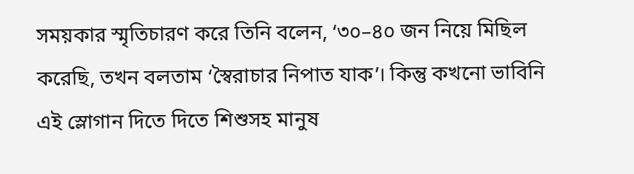সময়কার স্মৃতিচারণ করে তিনি বলেন, ‘৩০–৪০ জন নিয়ে মিছিল করেছি, তখন বলতাম ‘স্বৈরাচার নিপাত যাক’। কিন্তু কখনো ভাবিনি এই স্লোগান দিতে দিতে শিশুসহ মানুষ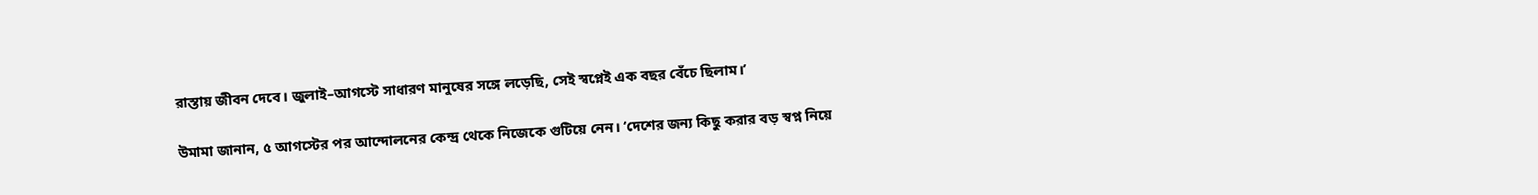রাস্তায় জীবন দেবে। জুলাই–আগস্টে সাধারণ মানুষের সঙ্গে লড়েছি, সেই স্বপ্নেই এক বছর বেঁচে ছিলাম।’

উমামা জানান, ৫ আগস্টের পর আন্দোলনের কেন্দ্র থেকে নিজেকে গুটিয়ে নেন। ‘দেশের জন্য কিছু করার বড় স্বপ্ন নিয়ে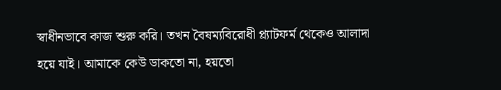স্বাধীনভাবে কাজ শুরু করি। তখন বৈষম্যবিরোধী প্ল্যাটফর্ম থেকেও আলাদা হয়ে যাই। আমাকে কেউ ডাকতো না, হয়তো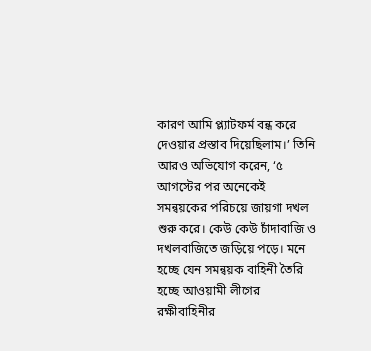কারণ আমি প্ল্যাটফর্ম বন্ধ করে দেওয়ার প্রস্তাব দিয়েছিলাম।’ তিনি আরও অভিযোগ করেন, ‘৫ আগস্টের পর অনেকেই সমন্বয়কের পরিচয়ে জায়গা দখল শুরু করে। কেউ কেউ চাঁদাবাজি ও দখলবাজিতে জড়িয়ে পড়ে। মনে হচ্ছে যেন সমন্বয়ক বাহিনী তৈরি হচ্ছে আওয়ামী লীগের রক্ষীবাহিনীর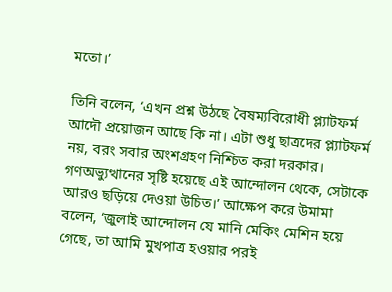মতো।’

তিনি বলেন, ‘এখন প্রশ্ন উঠছে বৈষম্যবিরোধী প্ল্যাটফর্ম আদৌ প্রয়োজন আছে কি না। এটা শুধু ছাত্রদের প্ল্যাটফর্ম নয়, বরং সবার অংশগ্রহণ নিশ্চিত করা দরকার। গণঅভ্যুত্থানের সৃষ্টি হয়েছে এই আন্দোলন থেকে, সেটাকে আরও ছড়িয়ে দেওয়া উচিত।’ আক্ষেপ করে উমামা বলেন, ‘জুলাই আন্দোলন যে মানি মেকিং মেশিন হয়ে গেছে, তা আমি মুখপাত্র হওয়ার পরই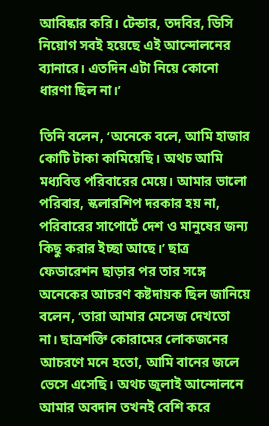আবিষ্কার করি। টেন্ডার, তদবির, ডিসি নিয়োগ সবই হয়েছে এই আন্দোলনের ব্যানারে। এতদিন এটা নিয়ে কোনো ধারণা ছিল না।’

তিনি বলেন, ‘অনেকে বলে, আমি হাজার কোটি টাকা কামিয়েছি। অথচ আমি মধ্যবিত্ত পরিবারের মেয়ে। আমার ভালো পরিবার, স্কলারশিপ দরকার হয় না, পরিবারের সাপোর্টে দেশ ও মানুষের জন্য কিছু করার ইচ্ছা আছে।’ ছাত্র ফেডারেশন ছাড়ার পর তার সঙ্গে অনেকের আচরণ কষ্টদায়ক ছিল জানিয়ে বলেন, ‘তারা আমার মেসেজ দেখতো না। ছাত্রশক্তি কোরামের লোকজনের আচরণে মনে হতো, আমি বানের জলে ভেসে এসেছি। অথচ জুলাই আন্দোলনে আমার অবদান তখনই বেশি করে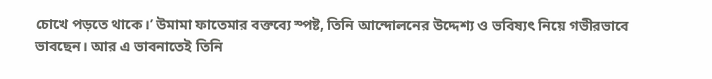চোখে পড়তে থাকে।’ উমামা ফাতেমার বক্তব্যে স্পষ্ট, তিনি আন্দোলনের উদ্দেশ্য ও ভবিষ্যৎ নিয়ে গভীরভাবে ভাবছেন। আর এ ভাবনাতেই তিনি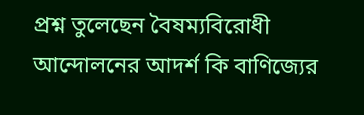প্রশ্ন তুলেছেন বৈষম্যবিরোধী আন্দোলনের আদর্শ কি বাণিজ্যের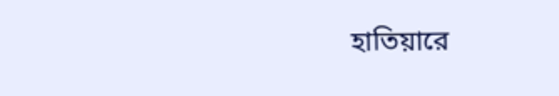হাতিয়ারে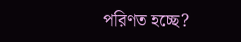পরিণত হচ্ছে?